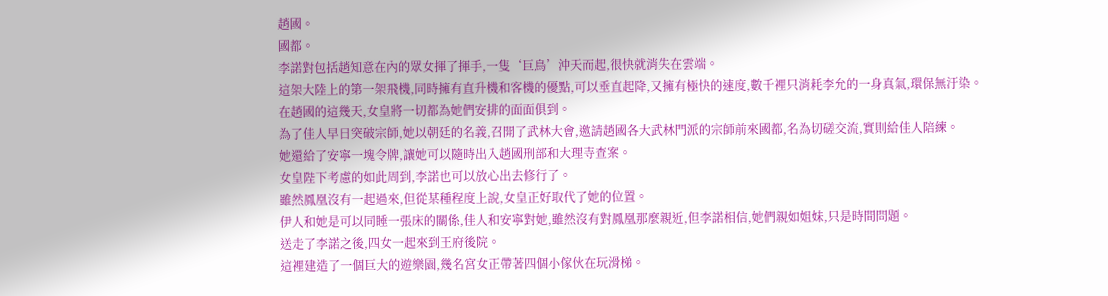趙國。
國都。
李諾對包括趙知意在內的眾女揮了揮手,一隻‘巨鳥’沖天而起,很快就消失在雲端。
這架大陸上的第一架飛機,同時擁有直升機和客機的優點,可以垂直起降,又擁有極快的速度,數千裡只消耗李允的一身真氣,環保無汙染。
在趙國的這幾天,女皇將一切都為她們安排的面面俱到。
為了佳人早日突破宗師,她以朝廷的名義,召開了武林大會,邀請趙國各大武林門派的宗師前來國都,名為切磋交流,實則給佳人陪練。
她還給了安寧一塊令牌,讓她可以隨時出入趙國刑部和大理寺查案。
女皇陛下考慮的如此周到,李諾也可以放心出去修行了。
雖然鳳凰沒有一起過來,但從某種程度上說,女皇正好取代了她的位置。
伊人和她是可以同睡一張床的關係,佳人和安寧對她,雖然沒有對鳳凰那麼親近,但李諾相信,她們親如姐妹,只是時間問題。
送走了李諾之後,四女一起來到王府後院。
這裡建造了一個巨大的遊樂園,幾名宮女正帶著四個小傢伙在玩滑梯。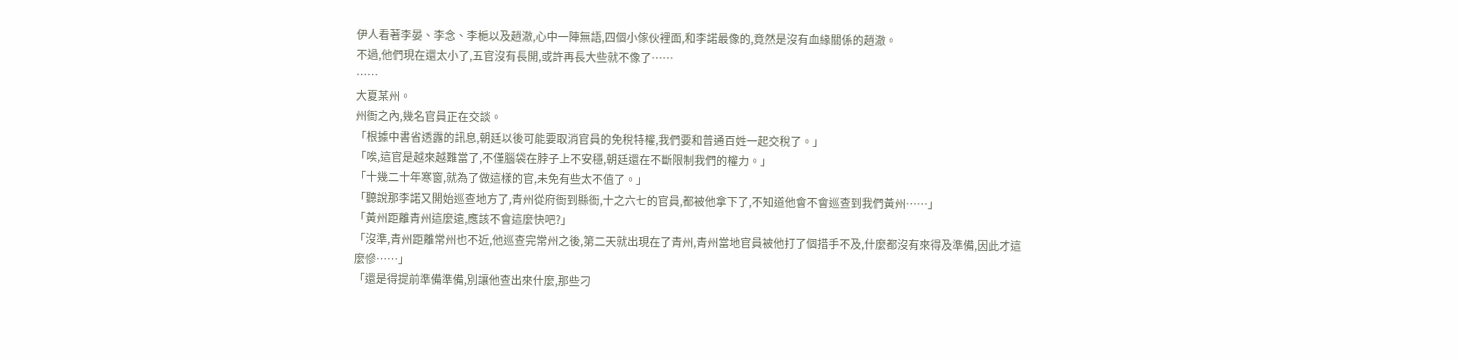伊人看著李晏、李念、李梔以及趙澈,心中一陣無語,四個小傢伙裡面,和李諾最像的,竟然是沒有血緣關係的趙澈。
不過,他們現在還太小了,五官沒有長開,或許再長大些就不像了……
……
大夏某州。
州衙之內,幾名官員正在交談。
「根據中書省透露的訊息,朝廷以後可能要取消官員的免稅特權,我們要和普通百姓一起交稅了。」
「唉,這官是越來越難當了,不僅腦袋在脖子上不安穩,朝廷還在不斷限制我們的權力。」
「十幾二十年寒窗,就為了做這樣的官,未免有些太不值了。」
「聽說那李諾又開始巡查地方了,青州從府衙到縣衙,十之六七的官員,都被他拿下了,不知道他會不會巡查到我們黃州……」
「黃州距離青州這麼遠,應該不會這麼快吧?」
「沒準,青州距離常州也不近,他巡查完常州之後,第二天就出現在了青州,青州當地官員被他打了個措手不及,什麼都沒有來得及準備,因此才這麼慘……」
「還是得提前準備準備,別讓他查出來什麼,那些刁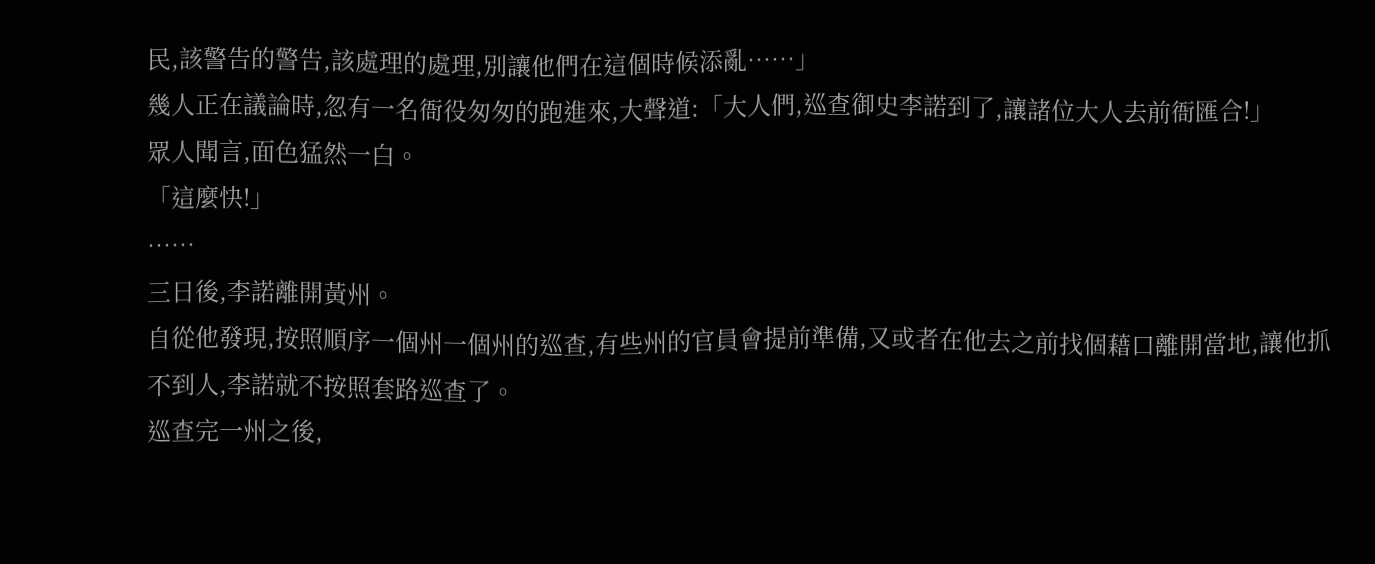民,該警告的警告,該處理的處理,別讓他們在這個時候添亂……」
幾人正在議論時,忽有一名衙役匆匆的跑進來,大聲道:「大人們,巡查御史李諾到了,讓諸位大人去前衙匯合!」
眾人聞言,面色猛然一白。
「這麼快!」
……
三日後,李諾離開黃州。
自從他發現,按照順序一個州一個州的巡查,有些州的官員會提前準備,又或者在他去之前找個藉口離開當地,讓他抓不到人,李諾就不按照套路巡查了。
巡查完一州之後,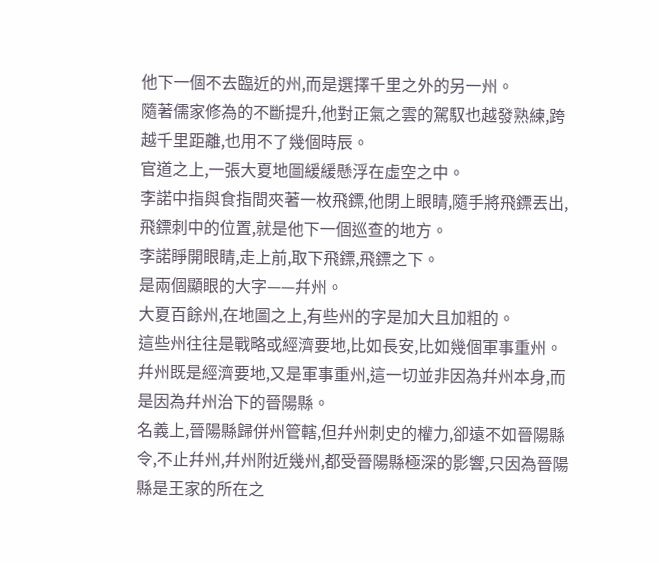他下一個不去臨近的州,而是選擇千里之外的另一州。
隨著儒家修為的不斷提升,他對正氣之雲的駕馭也越發熟練,跨越千里距離,也用不了幾個時辰。
官道之上,一張大夏地圖緩緩懸浮在虛空之中。
李諾中指與食指間夾著一枚飛鏢,他閉上眼睛,隨手將飛鏢丟出,飛鏢刺中的位置,就是他下一個巡查的地方。
李諾睜開眼睛,走上前,取下飛鏢,飛鏢之下。
是兩個顯眼的大字——幷州。
大夏百餘州,在地圖之上,有些州的字是加大且加粗的。
這些州往往是戰略或經濟要地,比如長安,比如幾個軍事重州。
幷州既是經濟要地,又是軍事重州,這一切並非因為幷州本身,而是因為幷州治下的晉陽縣。
名義上,晉陽縣歸併州管轄,但幷州刺史的權力,卻遠不如晉陽縣令,不止幷州,幷州附近幾州,都受晉陽縣極深的影響,只因為晉陽縣是王家的所在之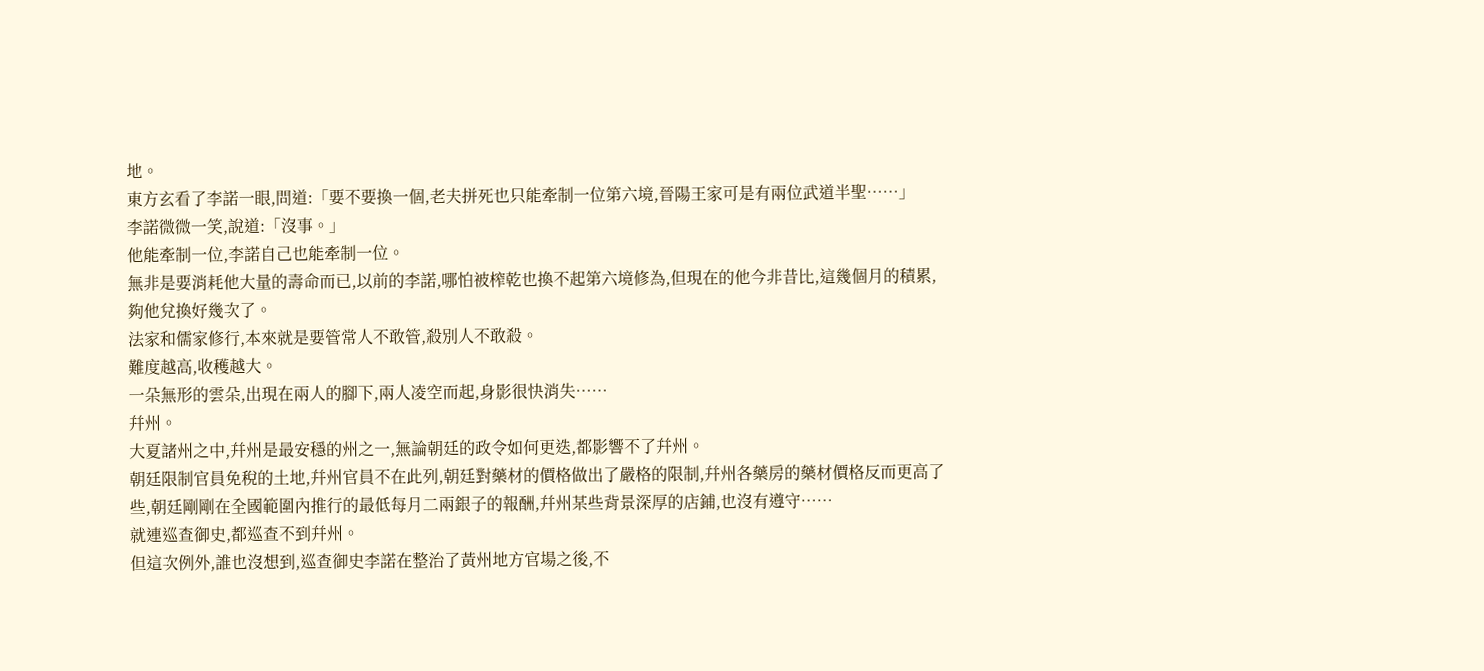地。
東方玄看了李諾一眼,問道:「要不要換一個,老夫拼死也只能牽制一位第六境,晉陽王家可是有兩位武道半聖……」
李諾微微一笑,說道:「沒事。」
他能牽制一位,李諾自己也能牽制一位。
無非是要消耗他大量的壽命而已,以前的李諾,哪怕被榨乾也換不起第六境修為,但現在的他今非昔比,這幾個月的積累,夠他兌換好幾次了。
法家和儒家修行,本來就是要管常人不敢管,殺別人不敢殺。
難度越高,收穫越大。
一朵無形的雲朵,出現在兩人的腳下,兩人凌空而起,身影很快消失……
幷州。
大夏諸州之中,幷州是最安穩的州之一,無論朝廷的政令如何更迭,都影響不了幷州。
朝廷限制官員免稅的土地,幷州官員不在此列,朝廷對藥材的價格做出了嚴格的限制,幷州各藥房的藥材價格反而更高了些,朝廷剛剛在全國範圍內推行的最低每月二兩銀子的報酬,幷州某些背景深厚的店鋪,也沒有遵守……
就連巡查御史,都巡查不到幷州。
但這次例外,誰也沒想到,巡查御史李諾在整治了黃州地方官場之後,不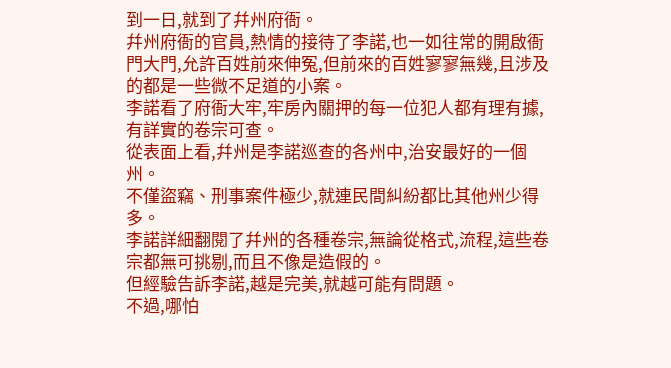到一日,就到了幷州府衙。
幷州府衙的官員,熱情的接待了李諾,也一如往常的開啟衙門大門,允許百姓前來伸冤,但前來的百姓寥寥無幾,且涉及的都是一些微不足道的小案。
李諾看了府衙大牢,牢房內關押的每一位犯人都有理有據,有詳實的卷宗可查。
從表面上看,幷州是李諾巡查的各州中,治安最好的一個州。
不僅盜竊、刑事案件極少,就連民間糾紛都比其他州少得多。
李諾詳細翻閱了幷州的各種卷宗,無論從格式,流程,這些卷宗都無可挑剔,而且不像是造假的。
但經驗告訴李諾,越是完美,就越可能有問題。
不過,哪怕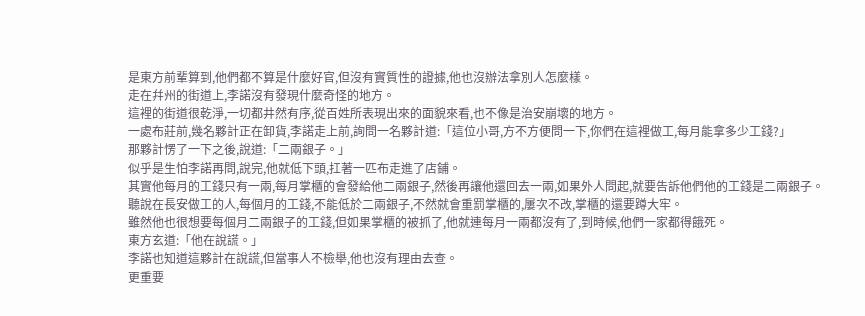是東方前輩算到,他們都不算是什麼好官,但沒有實質性的證據,他也沒辦法拿別人怎麼樣。
走在幷州的街道上,李諾沒有發現什麼奇怪的地方。
這裡的街道很乾淨,一切都井然有序,從百姓所表現出來的面貌來看,也不像是治安崩壞的地方。
一處布莊前,幾名夥計正在卸貨,李諾走上前,詢問一名夥計道:「這位小哥,方不方便問一下,你們在這裡做工,每月能拿多少工錢?」
那夥計愣了一下之後,說道:「二兩銀子。」
似乎是生怕李諾再問,說完,他就低下頭,扛著一匹布走進了店鋪。
其實他每月的工錢只有一兩,每月掌櫃的會發給他二兩銀子,然後再讓他還回去一兩,如果外人問起,就要告訴他們他的工錢是二兩銀子。
聽說在長安做工的人,每個月的工錢,不能低於二兩銀子,不然就會重罰掌櫃的,屢次不改,掌櫃的還要蹲大牢。
雖然他也很想要每個月二兩銀子的工錢,但如果掌櫃的被抓了,他就連每月一兩都沒有了,到時候,他們一家都得餓死。
東方玄道:「他在說謊。」
李諾也知道這夥計在說謊,但當事人不檢舉,他也沒有理由去查。
更重要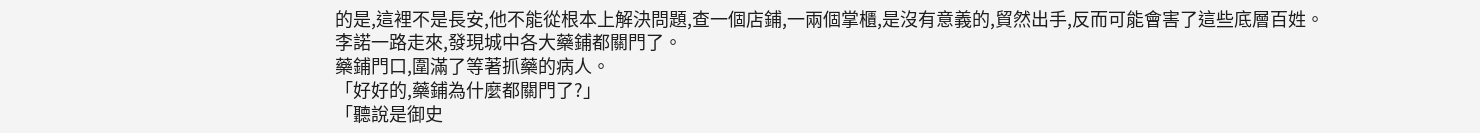的是,這裡不是長安,他不能從根本上解決問題,查一個店鋪,一兩個掌櫃,是沒有意義的,貿然出手,反而可能會害了這些底層百姓。
李諾一路走來,發現城中各大藥鋪都關門了。
藥鋪門口,圍滿了等著抓藥的病人。
「好好的,藥鋪為什麼都關門了?」
「聽說是御史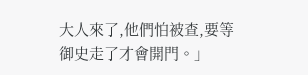大人來了,他們怕被查,要等御史走了才會開門。」